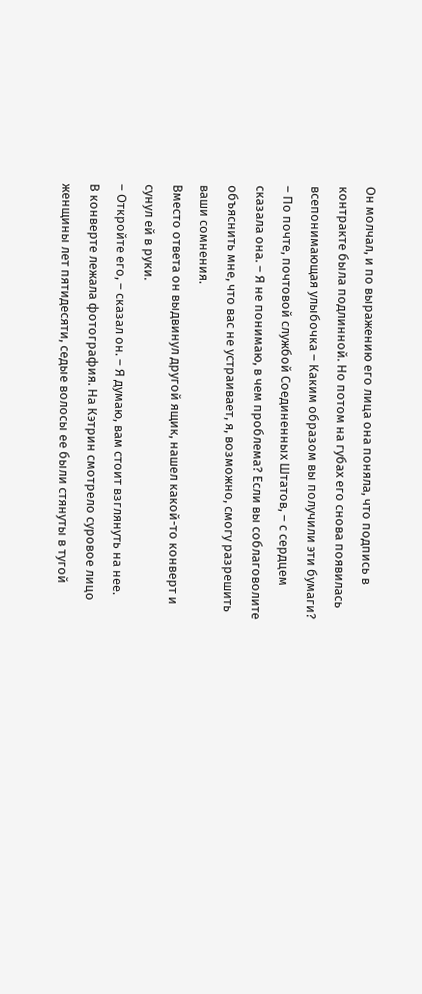Он молчал, и по выражению его лица она поняла, что подпись в контракте была подлинной. Но потом на губах его снова появилась всепонимающая улыбочка – Каким образом вы получили эти бумаги?
– По почте, почтовой службой Соединенных Штатов, – с сердцем сказала она. – Я не понимаю, в чем проблема? Если вы соблаговолите объяснить мне, что вас не устраивает, я, возможно, смогу разрешить ваши сомнения.
Вместо ответа он выдвинул другой ящик, нашел какой-то конверт и сунул ей в руки.
– Откройте его, – сказал он. – Я думаю, вам стоит взглянуть на нее.
В конверте лежала фотография. На Кэтрин смотрело суровое лицо женщины лет пятидесяти, седые волосы ее были стянуты в тугой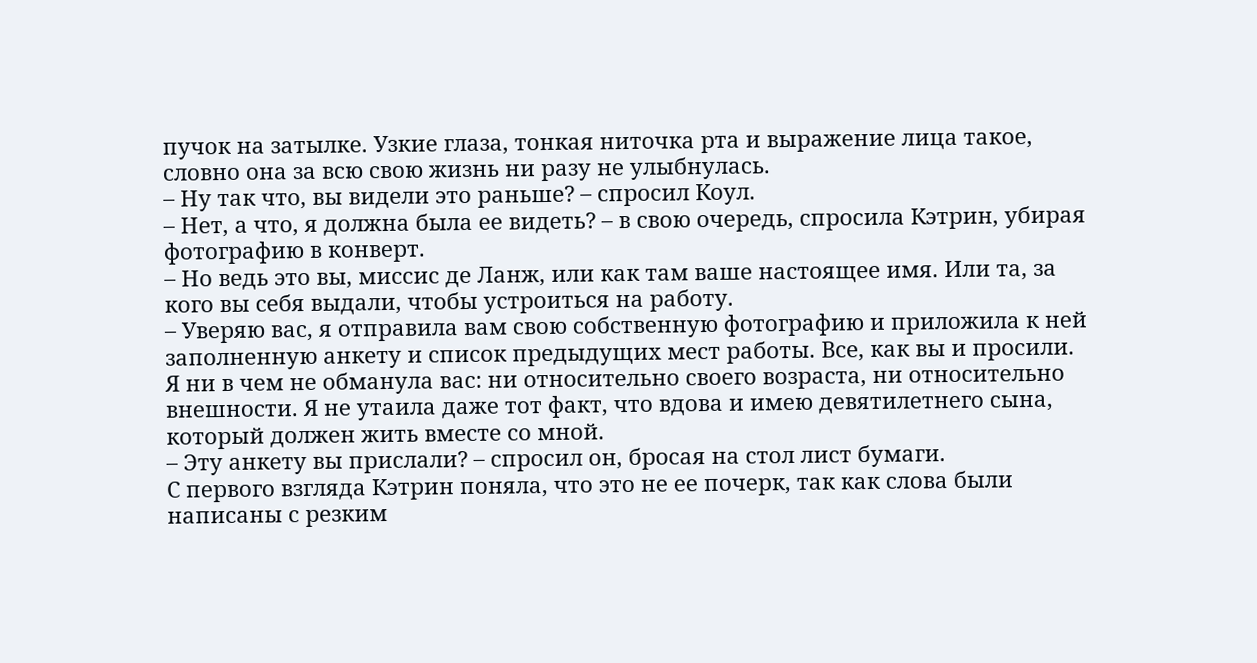пучок на затылке. Узкие глаза, тонкая ниточка рта и выражение лица такое, словно она за всю свою жизнь ни разу не улыбнулась.
– Ну так что, вы видели это раньше? – спросил Коул.
– Нет, а что, я должна была ее видеть? – в свою очередь, спросила Кэтрин, убирая фотографию в конверт.
– Но ведь это вы, миссис де Ланж, или как там ваше настоящее имя. Или та, за кого вы себя выдали, чтобы устроиться на работу.
– Уверяю вас, я отправила вам свою собственную фотографию и приложила к ней заполненную анкету и список предыдущих мест работы. Все, как вы и просили. Я ни в чем не обманула вас: ни относительно своего возраста, ни относительно внешности. Я не утаила даже тот факт, что вдова и имею девятилетнего сына, который должен жить вместе со мной.
– Эту анкету вы прислали? – спросил он, бросая на стол лист бумаги.
С первого взгляда Кэтрин поняла, что это не ее почерк, так как слова были написаны с резким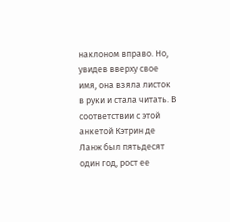наклоном вправо. Но, увидев вверху свое имя, она взяла листок в руки и стала читать. В соответствии с этой анкетой Кэтрин де Ланж был пятьдесят один год, рост ее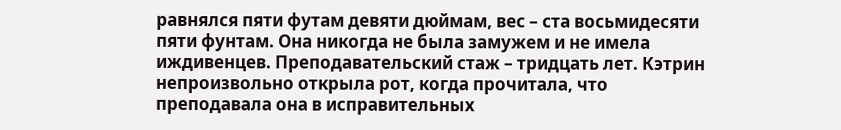равнялся пяти футам девяти дюймам, вес – ста восьмидесяти пяти фунтам. Она никогда не была замужем и не имела иждивенцев. Преподавательский стаж – тридцать лет. Кэтрин непроизвольно открыла рот, когда прочитала, что преподавала она в исправительных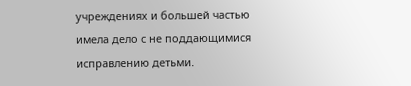учреждениях и большей частью имела дело с не поддающимися исправлению детьми.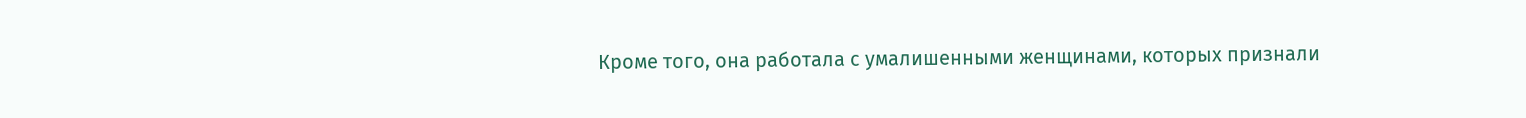Кроме того, она работала с умалишенными женщинами, которых признали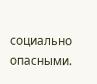социально опасными.